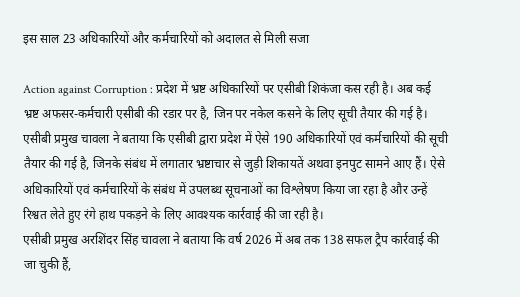इस साल 23 अधिकारियों और कर्मचारियों को अदालत से मिली सजा

Action against Corruption : प्रदेश में भ्रष्ट अधिकारियों पर एसीबी शिकंजा कस रही है। अब कई भ्रष्ट अफसर-कर्मचारी एसीबी की रडार पर है, जिन पर नकेल कसने के लिए सूची तैयार की गई है। एसीबी प्रमुख चावला ने बताया कि एसीबी द्वारा प्रदेश में ऐसे 190 अधिकारियों एवं कर्मचारियों की सूची तैयार की गई है, जिनके संबंध में लगातार भ्रष्टाचार से जुड़ी शिकायतें अथवा इनपुट सामने आए हैं। ऐसे अधिकारियों एवं कर्मचारियों के संबंध में उपलब्ध सूचनाओं का विश्लेषण किया जा रहा है और उन्हें रिश्वत लेते हुए रंगे हाथ पकड़ने के लिए आवश्यक कार्रवाई की जा रही है।
एसीबी प्रमुख अरशिंदर सिंह चावला ने बताया कि वर्ष 2026 में अब तक 138 सफल ट्रैप कार्रवाई की जा चुकी हैं,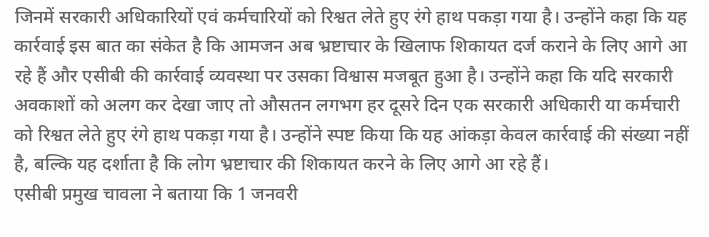जिनमें सरकारी अधिकारियों एवं कर्मचारियों को रिश्वत लेते हुए रंगे हाथ पकड़ा गया है। उन्होंने कहा कि यह कार्रवाई इस बात का संकेत है कि आमजन अब भ्रष्टाचार के खिलाफ शिकायत दर्ज कराने के लिए आगे आ रहे हैं और एसीबी की कार्रवाई व्यवस्था पर उसका विश्वास मजबूत हुआ है। उन्होंने कहा कि यदि सरकारी अवकाशों को अलग कर देखा जाए तो औसतन लगभग हर दूसरे दिन एक सरकारी अधिकारी या कर्मचारी को रिश्वत लेते हुए रंगे हाथ पकड़ा गया है। उन्होंने स्पष्ट किया कि यह आंकड़ा केवल कार्रवाई की संख्या नहीं है, बल्कि यह दर्शाता है कि लोग भ्रष्टाचार की शिकायत करने के लिए आगे आ रहे हैं।
एसीबी प्रमुख चावला ने बताया कि 1 जनवरी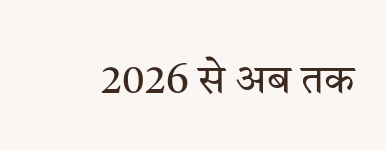2026 से अब तक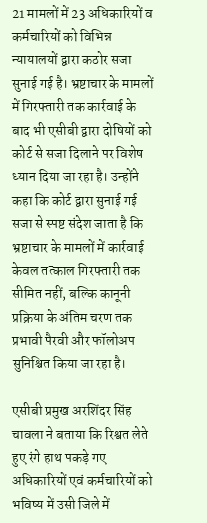21 मामलों में 23 अधिकारियों व कर्मचारियों को विभिन्न न्यायालयों द्वारा कठोर सजा सुनाई गई है। भ्रष्टाचार के मामलों में गिरफ्तारी तक कार्रवाई के बाद भी एसीबी द्वारा दोषियों को कोर्ट से सजा दिलाने पर विशेष ध्यान दिया जा रहा है। उन्होंने कहा कि कोर्ट द्वारा सुनाई गई सजा से स्पष्ट संदेश जाता है कि भ्रष्टाचार के मामलों में कार्रवाई केवल तत्काल गिरफ्तारी तक सीमित नहीं, बल्कि कानूनी प्रक्रिया के अंतिम चरण तक प्रभावी पैरवी और फॉलोअप सुनिश्चित किया जा रहा है।

एसीबी प्रमुख अरशिंदर सिंह चावला ने बताया कि रिश्वत लेते हुए रंगे हाथ पकड़े गए अधिकारियों एवं कर्मचारियों को भविष्य में उसी जिले में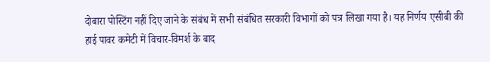दोबारा पोस्टिंग नहीं दिए जाने के संबंध में सभी संबंधित सरकारी विभागों को पत्र लिखा गया है। यह निर्णय एसीबी की हाई पावर कमेटी में विचार-विमर्श के बाद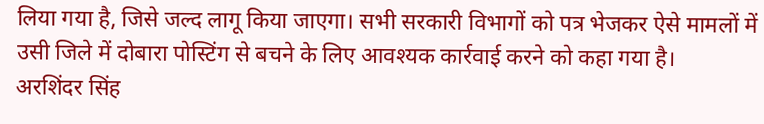लिया गया है, जिसे जल्द लागू किया जाएगा। सभी सरकारी विभागों को पत्र भेजकर ऐसे मामलों में उसी जिले में दोबारा पोस्टिंग से बचने के लिए आवश्यक कार्रवाई करने को कहा गया है।
अरशिंदर सिंह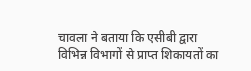चावला ने बताया कि एसीबी द्वारा विभिन्न विभागों से प्राप्त शिकायतों का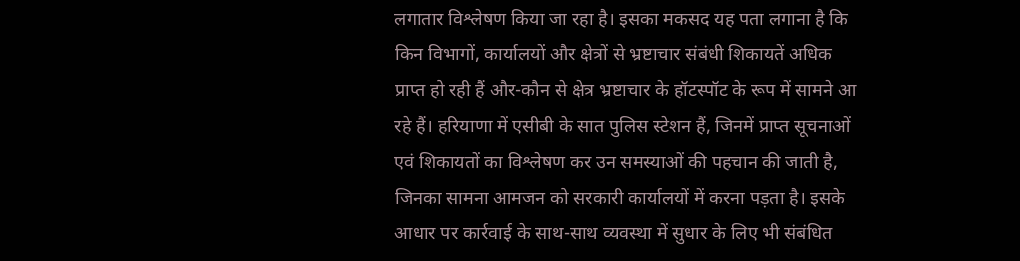लगातार विश्लेषण किया जा रहा है। इसका मकसद यह पता लगाना है कि किन विभागों, कार्यालयों और क्षेत्रों से भ्रष्टाचार संबंधी शिकायतें अधिक प्राप्त हो रही हैं और-कौन से क्षेत्र भ्रष्टाचार के हॉटस्पॉट के रूप में सामने आ रहे हैं। हरियाणा में एसीबी के सात पुलिस स्टेशन हैं, जिनमें प्राप्त सूचनाओं एवं शिकायतों का विश्लेषण कर उन समस्याओं की पहचान की जाती है, जिनका सामना आमजन को सरकारी कार्यालयों में करना पड़ता है। इसके आधार पर कार्रवाई के साथ-साथ व्यवस्था में सुधार के लिए भी संबंधित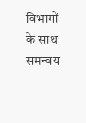विभागों के साथ समन्वय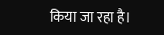किया जा रहा है।